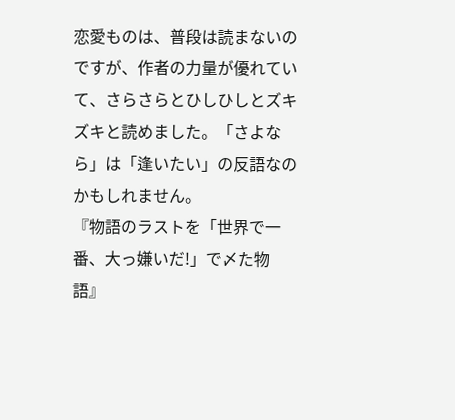恋愛ものは、普段は読まないのですが、作者の力量が優れていて、さらさらとひしひしとズキズキと読めました。「さよなら」は「逢いたい」の反語なのかもしれません。
『物語のラストを「世界で一番、大っ嫌いだ!」で〆た物語』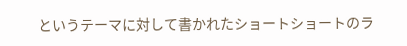というテーマに対して書かれたショートショートのラ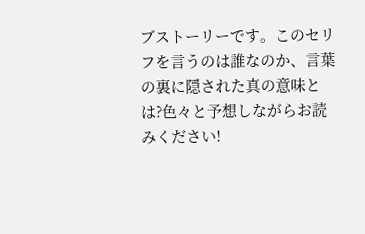ブストーリーです。このセリフを言うのは誰なのか、言葉の裏に隠された真の意味とは?色々と予想しながらお読みください!